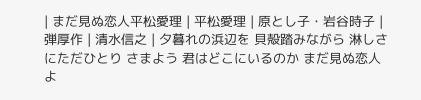| まだ見ぬ恋人平松愛理 | 平松愛理 | 原とし子・岩谷時子 | 弾厚作 | 清水信之 | 夕暮れの浜辺を 貝殻踏みながら 淋しさにただひとり さまよう 君はどこにいるのか まだ見ぬ恋人よ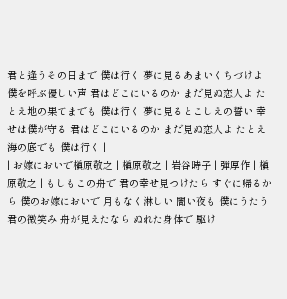君と逢うその日まで 僕は行く 夢に見るあまいくちづけよ 僕を呼ぶ優しい声 君はどこにいるのか まだ見ぬ恋人よ たとえ地の果てまでも 僕は行く 夢に見るとこしえの誓い 幸せは僕が守る 君はどこにいるのか まだ見ぬ恋人よ たとえ海の底でも 僕は行く |
| お嫁においで槇原敬之 | 槇原敬之 | 岩谷時子 | 弾厚作 | 槇原敬之 | もしもこの舟で 君の幸せ見つけたら すぐに帰るから 僕のお嫁においで 月もなく淋しい 闇い夜も 僕にうたう君の微笑み 舟が見えたなら ぬれた身体で 駆け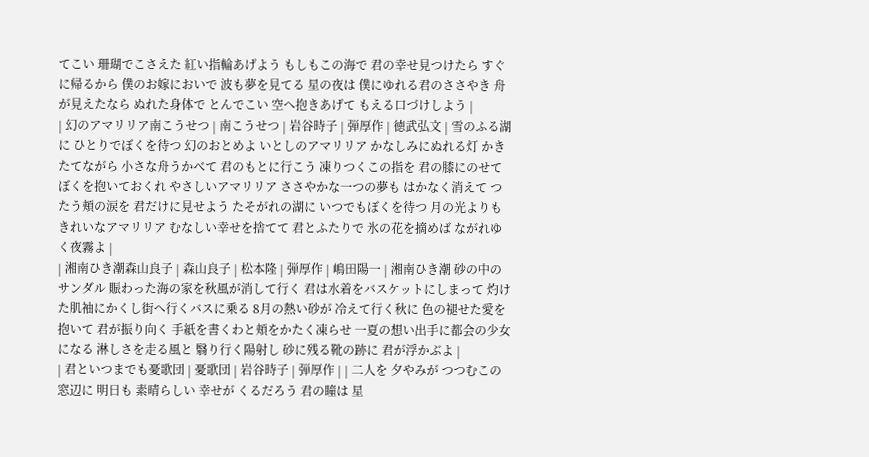てこい 珊瑚でこさえた 紅い指輪あげよう もしもこの海で 君の幸せ見つけたら すぐに帰るから 僕のお嫁においで 波も夢を見てる 星の夜は 僕にゆれる君のささやき 舟が見えたなら ぬれた身体で とんでこい 空へ抱きあげて もえる口づけしよう |
| 幻のアマリリア南こうせつ | 南こうせつ | 岩谷時子 | 弾厚作 | 徳武弘文 | 雪のふる湖に ひとりでぼくを待つ 幻のおとめよ いとしのアマリリア かなしみにぬれる灯 かきたてながら 小さな舟うかべて 君のもとに行こう 凍りつくこの指を 君の膝にのせて ぼくを抱いておくれ やさしいアマリリア ささやかな一つの夢も はかなく消えて つたう頬の涙を 君だけに見せよう たそがれの湖に いつでもぼくを待つ 月の光よりも きれいなアマリリア むなしい幸せを捨てて 君とふたりで 氷の花を摘めば ながれゆく夜霧よ |
| 湘南ひき潮森山良子 | 森山良子 | 松本隆 | 弾厚作 | 嶋田陽一 | 湘南ひき潮 砂の中のサンダル 賑わった海の家を秋風が消して行く 君は水着をバスケットにしまって 灼けた肌袖にかくし街へ行くバスに乗る 8月の熱い砂が 冷えて行く秋に 色の褪せた愛を抱いて 君が振り向く 手紙を書くわと頬をかたく凍らせ 一夏の想い出手に都会の少女になる 淋しさを走る風と 翳り行く陽射し 砂に残る靴の跡に 君が浮かぶよ |
| 君といつまでも憂歌団 | 憂歌団 | 岩谷時子 | 弾厚作 | | 二人を 夕やみが つつむこの窓辺に 明日も 素晴らしい 幸せが くるだろう 君の瞳は 星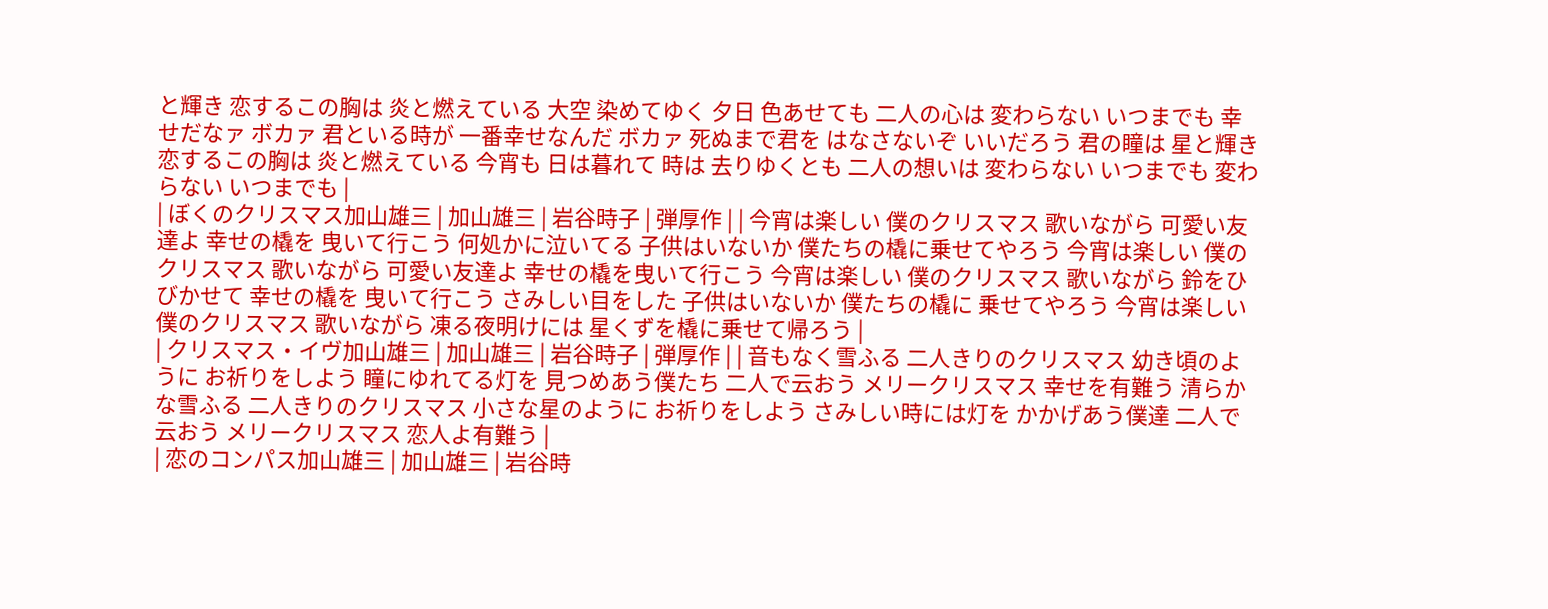と輝き 恋するこの胸は 炎と燃えている 大空 染めてゆく 夕日 色あせても 二人の心は 変わらない いつまでも 幸せだなァ ボカァ 君といる時が 一番幸せなんだ ボカァ 死ぬまで君を はなさないぞ いいだろう 君の瞳は 星と輝き 恋するこの胸は 炎と燃えている 今宵も 日は暮れて 時は 去りゆくとも 二人の想いは 変わらない いつまでも 変わらない いつまでも |
| ぼくのクリスマス加山雄三 | 加山雄三 | 岩谷時子 | 弾厚作 | | 今宵は楽しい 僕のクリスマス 歌いながら 可愛い友達よ 幸せの橇を 曳いて行こう 何処かに泣いてる 子供はいないか 僕たちの橇に乗せてやろう 今宵は楽しい 僕のクリスマス 歌いながら 可愛い友達よ 幸せの橇を曳いて行こう 今宵は楽しい 僕のクリスマス 歌いながら 鈴をひびかせて 幸せの橇を 曳いて行こう さみしい目をした 子供はいないか 僕たちの橇に 乗せてやろう 今宵は楽しい 僕のクリスマス 歌いながら 凍る夜明けには 星くずを橇に乗せて帰ろう |
| クリスマス・イヴ加山雄三 | 加山雄三 | 岩谷時子 | 弾厚作 | | 音もなく雪ふる 二人きりのクリスマス 幼き頃のように お祈りをしよう 瞳にゆれてる灯を 見つめあう僕たち 二人で云おう メリークリスマス 幸せを有難う 清らかな雪ふる 二人きりのクリスマス 小さな星のように お祈りをしよう さみしい時には灯を かかげあう僕達 二人で云おう メリークリスマス 恋人よ有難う |
| 恋のコンパス加山雄三 | 加山雄三 | 岩谷時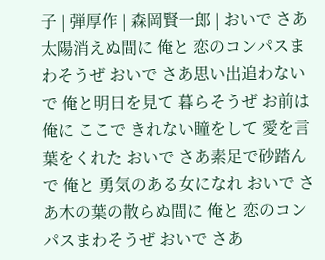子 | 弾厚作 | 森岡賢一郎 | おいで さあ太陽消えぬ間に 俺と 恋のコンパスまわそうぜ おいで さあ思い出追わないで 俺と明日を見て 暮らそうぜ お前は俺に ここで きれない瞳をして 愛を言葉をくれた おいで さあ素足で砂踏んで 俺と 勇気のある女になれ おいで さあ木の葉の散らぬ間に 俺と 恋のコンパスまわそうぜ おいで さあ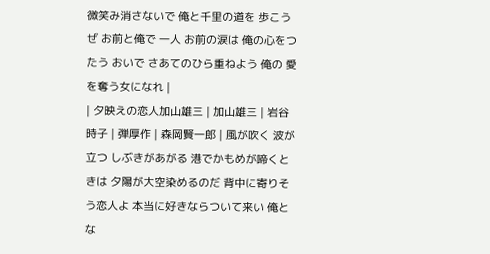微笑み消さないで 俺と千里の道を 歩こうぜ お前と俺で 一人 お前の涙は 俺の心をつたう おいで さあてのひら重ねよう 俺の 愛を奪う女になれ |
| 夕映えの恋人加山雄三 | 加山雄三 | 岩谷時子 | 弾厚作 | 森岡賢一郎 | 風が吹く 波が立つ しぶきがあがる 港でかもめが啼くときは 夕陽が大空染めるのだ 背中に寄りそう恋人よ 本当に好きならついて来い 俺とな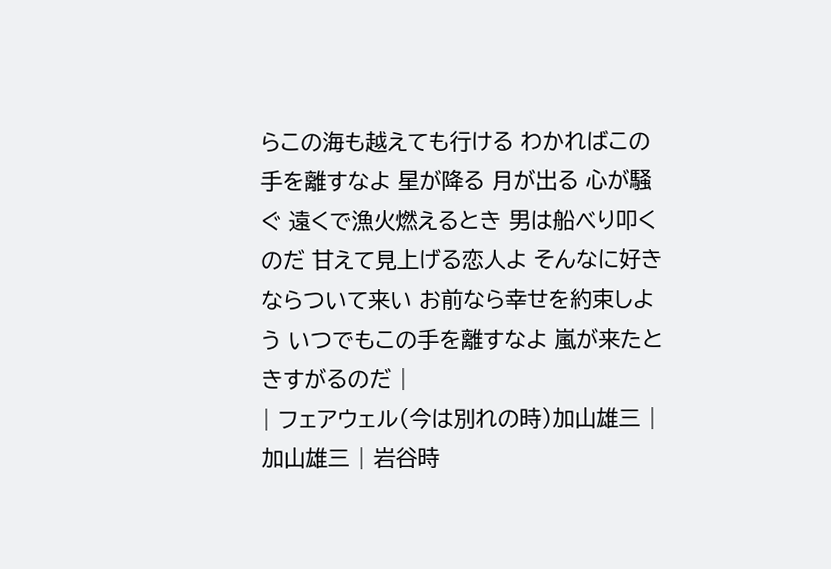らこの海も越えても行ける わかればこの手を離すなよ 星が降る 月が出る 心が騒ぐ 遠くで漁火燃えるとき 男は船べり叩くのだ 甘えて見上げる恋人よ そんなに好きならついて来い お前なら幸せを約束しよう いつでもこの手を離すなよ 嵐が来たときすがるのだ |
| フェアウェル(今は別れの時)加山雄三 | 加山雄三 | 岩谷時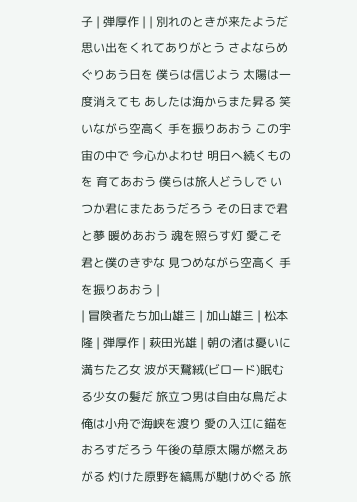子 | 弾厚作 | | 別れのときが来たようだ 思い出をくれてありがとう さよならめぐりあう日を 僕らは信じよう 太陽は一度消えても あしたは海からまた昇る 笑いながら空高く 手を振りあおう この宇宙の中で 今心かよわせ 明日へ続くものを 育てあおう 僕らは旅人どうしで いつか君にまたあうだろう その日まで君と夢 暖めあおう 魂を照らす灯 愛こそ君と僕のきずな 見つめながら空高く 手を振りあおう |
| 冒険者たち加山雄三 | 加山雄三 | 松本隆 | 弾厚作 | 萩田光雄 | 朝の渚は憂いに満ちた乙女 波が天鵞絨(ビロード)眠むる少女の髪だ 旅立つ男は自由な鳥だよ 俺は小舟で海峡を渡り 愛の入江に錨をおろすだろう 午後の草原太陽が燃えあがる 灼けた原野を縞馬が馳けめぐる 旅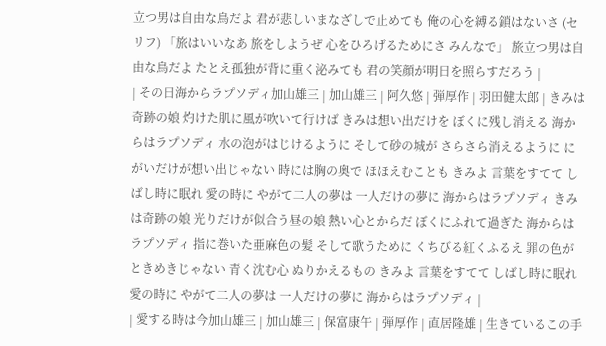立つ男は自由な鳥だよ 君が悲しいまなざしで止めても 俺の心を縛る鎖はないさ (セリフ) 「旅はいいなあ 旅をしようぜ 心をひろげるためにさ みんなで」 旅立つ男は自由な鳥だよ たとえ孤独が背に重く泌みても 君の笑顔が明日を照らすだろう |
| その日海からラプソディ加山雄三 | 加山雄三 | 阿久悠 | 弾厚作 | 羽田健太郎 | きみは奇跡の娘 灼けた肌に風が吹いて行けば きみは想い出だけを ぼくに残し消える 海からはラプソディ 水の泡がはじけるように そして砂の城が さらさら消えるように にがいだけが想い出じゃない 時には胸の奥で ほほえむことも きみよ 言葉をすてて しばし時に眠れ 愛の時に やがて二人の夢は 一人だけの夢に 海からはラプソディ きみは奇跡の娘 光りだけが似合う昼の娘 熱い心とからだ ぼくにふれて過ぎた 海からはラプソディ 指に巻いた亜麻色の髪 そして歌うために くちびる紅くふるえ 罪の色がときめきじゃない 青く沈む心 ぬりかえるもの きみよ 言葉をすてて しばし時に眠れ 愛の時に やがて二人の夢は 一人だけの夢に 海からはラプソディ |
| 愛する時は今加山雄三 | 加山雄三 | 保富康午 | 弾厚作 | 直居隆雄 | 生きているこの手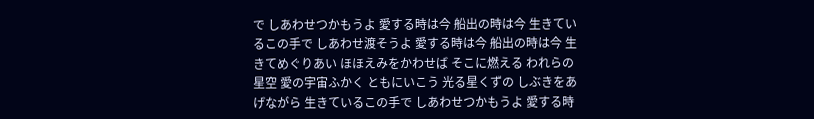で しあわせつかもうよ 愛する時は今 船出の時は今 生きているこの手で しあわせ渡そうよ 愛する時は今 船出の時は今 生きてめぐりあい ほほえみをかわせば そこに燃える われらの星空 愛の宇宙ふかく ともにいこう 光る星くずの しぶきをあげながら 生きているこの手で しあわせつかもうよ 愛する時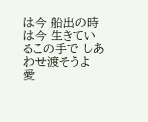は今 船出の時は今 生きているこの手で しあわせ渡そうよ 愛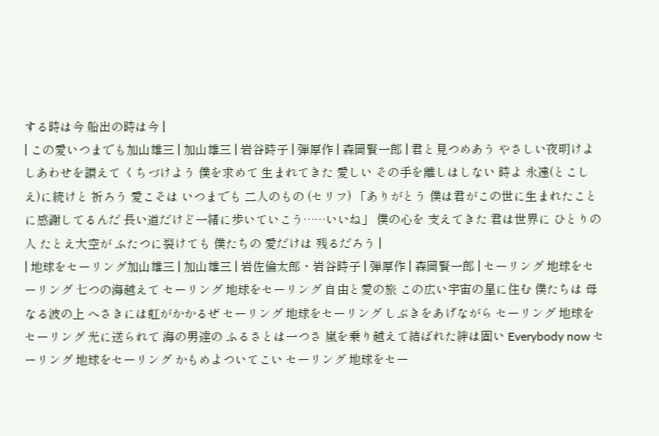する時は今 船出の時は今 |
| この愛いつまでも加山雄三 | 加山雄三 | 岩谷時子 | 弾厚作 | 森岡賢一郎 | 君と見つめあう やさしい夜明けよ しあわせを讃えて くちづけよう 僕を求めて 生まれてきた 愛しい その手を離しはしない 時よ 永遠(とこしえ)に続けと 祈ろう 愛こそは いつまでも 二人のもの (セリフ) 「ありがとう 僕は君がこの世に生まれたことに感謝してるんだ 長い道だけど一緒に歩いていこう……いいね」 僕の心を 支えてきた 君は世界に ひとりの人 たとえ大空が ふたつに裂けても 僕たちの 愛だけは 残るだろう |
| 地球をセーリング加山雄三 | 加山雄三 | 岩佐倫太郎・岩谷時子 | 弾厚作 | 森岡賢一郎 | セーリング 地球をセーリング 七つの海越えて セーリング 地球をセーリング 自由と愛の旅 この広い宇宙の星に住む 僕たちは 母なる波の上 へさきには虹がかかるぜ セーリング 地球をセーリング しぶきをあげながら セーリング 地球をセーリング 光に送られて 海の男達の ふるさとは一つさ 嵐を乗り越えて結ばれた絆は固い Everybody now セーリング 地球をセーリング かもめよついてこい セーリング 地球をセー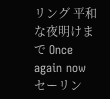リング 平和な夜明けまで Once again now セーリン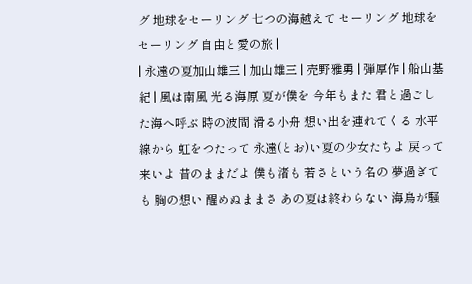グ 地球をセーリング 七つの海越えて セーリング 地球をセーリング 自由と愛の旅 |
| 永遠の夏加山雄三 | 加山雄三 | 売野雅勇 | 弾厚作 | 船山基紀 | 風は南風 光る海原 夏が僕を 今年もまた 君と過ごした海へ呼ぶ 時の波間 滑る小舟 想い出を連れてくる 水平線から 虹をつたって 永遠(とお)い夏の少女たちよ 戻って来いよ 昔のままだよ 僕も渚も 若さという名の 夢過ぎても 胸の想い 醒めぬままさ あの夏は終わらない 海鳥が騒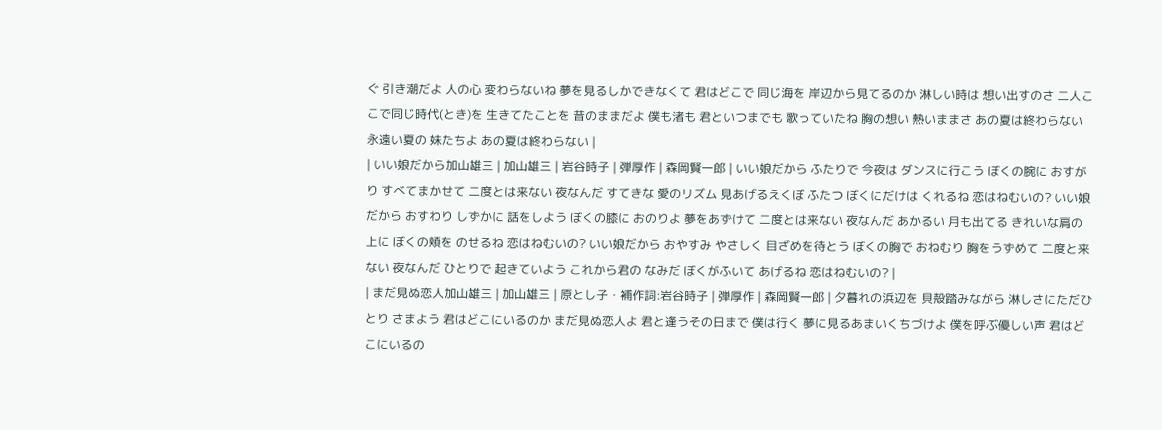ぐ 引き潮だよ 人の心 変わらないね 夢を見るしかできなくて 君はどこで 同じ海を 岸辺から見てるのか 淋しい時は 想い出すのさ 二人ここで同じ時代(とき)を 生きてたことを 昔のままだよ 僕も渚も 君といつまでも 歌っていたね 胸の想い 熱いままさ あの夏は終わらない 永遠い夏の 妹たちよ あの夏は終わらない |
| いい娘だから加山雄三 | 加山雄三 | 岩谷時子 | 弾厚作 | 森岡賢一郎 | いい娘だから ふたりで 今夜は ダンスに行こう ぼくの腕に おすがり すべてまかせて 二度とは来ない 夜なんだ すてきな 愛のリズム 見あげるえくぼ ふたつ ぼくにだけは くれるね 恋はねむいの? いい娘だから おすわり しずかに 話をしよう ぼくの膝に おのりよ 夢をあずけて 二度とは来ない 夜なんだ あかるい 月も出てる きれいな肩の 上に ぼくの頬を のせるね 恋はねむいの? いい娘だから おやすみ やさしく 目ざめを待とう ぼくの胸で おねむり 胸をうずめて 二度と来ない 夜なんだ ひとりで 起きていよう これから君の なみだ ぼくがふいて あげるね 恋はねむいの? |
| まだ見ぬ恋人加山雄三 | 加山雄三 | 原とし子・補作詞:岩谷時子 | 弾厚作 | 森岡賢一郎 | 夕暮れの浜辺を 貝殻踏みながら 淋しさにただひとり さまよう 君はどこにいるのか まだ見ぬ恋人よ 君と逢うその日まで 僕は行く 夢に見るあまいくちづけよ 僕を呼ぶ優しい声 君はどこにいるの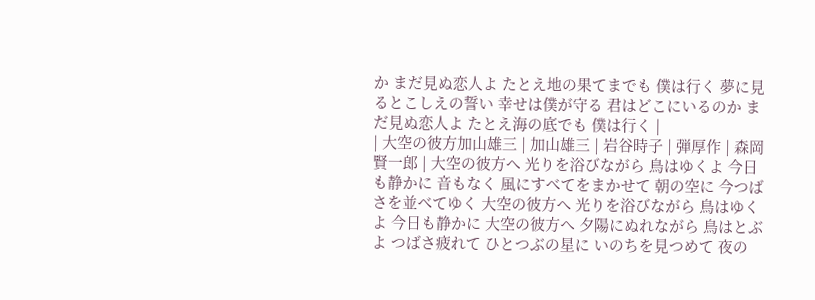か まだ見ぬ恋人よ たとえ地の果てまでも 僕は行く 夢に見るとこしえの誓い 幸せは僕が守る 君はどこにいるのか まだ見ぬ恋人よ たとえ海の底でも 僕は行く |
| 大空の彼方加山雄三 | 加山雄三 | 岩谷時子 | 弾厚作 | 森岡賢一郎 | 大空の彼方へ 光りを浴びながら 鳥はゆくよ 今日も静かに 音もなく 風にすべてをまかせて 朝の空に 今つばさを並べてゆく 大空の彼方へ 光りを浴びながら 鳥はゆくよ 今日も静かに 大空の彼方へ 夕陽にぬれながら 鳥はとぶよ つばさ疲れて ひとつぶの星に いのちを見つめて 夜の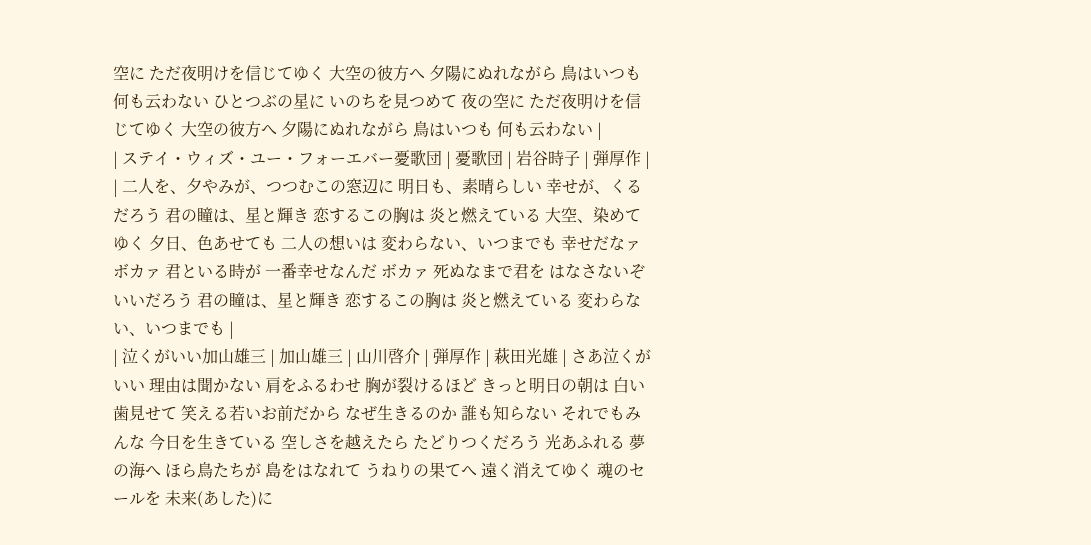空に ただ夜明けを信じてゆく 大空の彼方へ 夕陽にぬれながら 鳥はいつも 何も云わない ひとつぶの星に いのちを見つめて 夜の空に ただ夜明けを信じてゆく 大空の彼方へ 夕陽にぬれながら 鳥はいつも 何も云わない |
| ステイ・ウィズ・ユー・フォーエバー憂歌団 | 憂歌団 | 岩谷時子 | 弾厚作 | | 二人を、夕やみが、つつむこの窓辺に 明日も、素晴らしい 幸せが、くるだろう 君の瞳は、星と輝き 恋するこの胸は 炎と燃えている 大空、染めてゆく 夕日、色あせても 二人の想いは 変わらない、いつまでも 幸せだなァ ボカァ 君といる時が 一番幸せなんだ ボカァ 死ぬなまで君を はなさないぞ いいだろう 君の瞳は、星と輝き 恋するこの胸は 炎と燃えている 変わらない、いつまでも |
| 泣くがいい加山雄三 | 加山雄三 | 山川啓介 | 弾厚作 | 萩田光雄 | さあ泣くがいい 理由は聞かない 肩をふるわせ 胸が裂けるほど きっと明日の朝は 白い歯見せて 笑える若いお前だから なぜ生きるのか 誰も知らない それでもみんな 今日を生きている 空しさを越えたら たどりつくだろう 光あふれる 夢の海へ ほら鳥たちが 島をはなれて うねりの果てへ 遠く消えてゆく 魂のセールを 未来(あした)に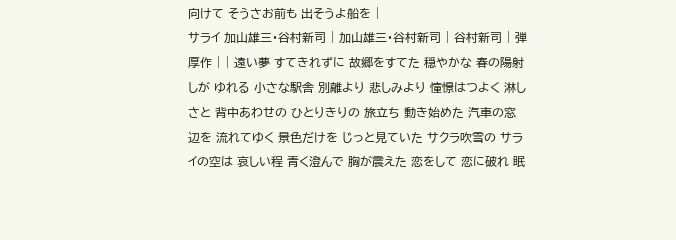向けて そうさお前も 出そうよ船を |
サライ 加山雄三・谷村新司 | 加山雄三・谷村新司 | 谷村新司 | 弾厚作 | | 遠い夢 すてきれずに 故郷をすてた 穏やかな 春の陽射しが ゆれる 小さな駅舎 別離より 悲しみより 憧憬はつよく 淋しさと 背中あわせの ひとりきりの 旅立ち 動き始めた 汽車の窓辺を 流れてゆく 景色だけを じっと見ていた サクラ吹雪の サライの空は 哀しい程 青く澄んで 胸が震えた 恋をして 恋に破れ 眠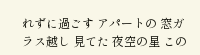れずに過ごす アパートの 窓ガラス越し 見てた 夜空の星 この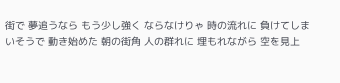街で 夢追うなら もう少し強く ならなけりゃ 時の流れに 負けてしまいそうで 動き始めた 朝の街角 人の群れに 埋もれながら 空を見上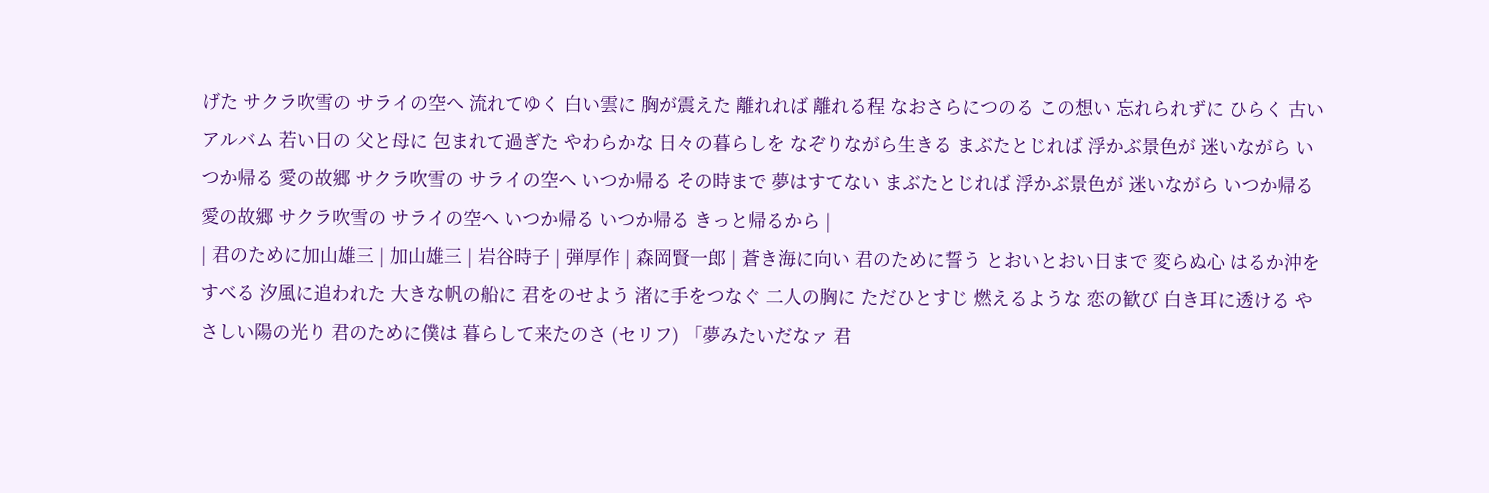げた サクラ吹雪の サライの空へ 流れてゆく 白い雲に 胸が震えた 離れれば 離れる程 なおさらにつのる この想い 忘れられずに ひらく 古いアルバム 若い日の 父と母に 包まれて過ぎた やわらかな 日々の暮らしを なぞりながら生きる まぶたとじれば 浮かぶ景色が 迷いながら いつか帰る 愛の故郷 サクラ吹雪の サライの空へ いつか帰る その時まで 夢はすてない まぶたとじれば 浮かぶ景色が 迷いながら いつか帰る 愛の故郷 サクラ吹雪の サライの空へ いつか帰る いつか帰る きっと帰るから |
| 君のために加山雄三 | 加山雄三 | 岩谷時子 | 弾厚作 | 森岡賢一郎 | 蒼き海に向い 君のために誓う とおいとおい日まで 変らぬ心 はるか沖をすべる 汐風に追われた 大きな帆の船に 君をのせよう 渚に手をつなぐ 二人の胸に ただひとすじ 燃えるような 恋の歓び 白き耳に透ける やさしい陽の光り 君のために僕は 暮らして来たのさ (セリフ) 「夢みたいだなァ 君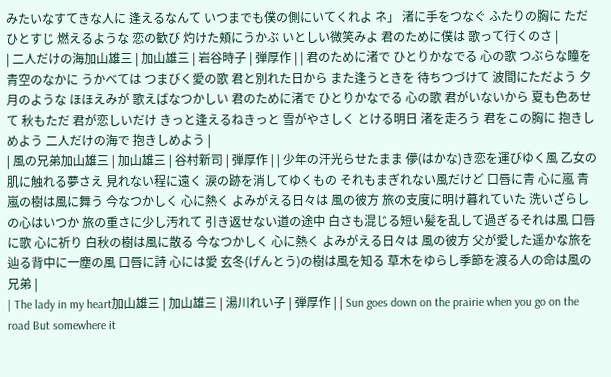みたいなすてきな人に 逢えるなんて いつまでも僕の側にいてくれよ ネ」 渚に手をつなぐ ふたりの胸に ただひとすじ 燃えるような 恋の歓び 灼けた頬にうかぶ いとしい微笑みよ 君のために僕は 歌って行くのさ |
| 二人だけの海加山雄三 | 加山雄三 | 岩谷時子 | 弾厚作 | | 君のために渚で ひとりかなでる 心の歌 つぶらな瞳を 青空のなかに うかべては つまびく愛の歌 君と別れた日から また逢うときを 待ちつづけて 波間にただよう 夕月のような ほほえみが 歌えばなつかしい 君のために渚で ひとりかなでる 心の歌 君がいないから 夏も色あせて 秋もただ 君が恋しいだけ きっと逢えるねきっと 雪がやさしく とける明日 渚を走ろう 君をこの胸に 抱きしめよう 二人だけの海で 抱きしめよう |
| 風の兄弟加山雄三 | 加山雄三 | 谷村新司 | 弾厚作 | | 少年の汗光らせたまま 儚(はかな)き恋を運びゆく風 乙女の肌に触れる夢さえ 見れない程に遠く 涙の跡を消してゆくもの それもまぎれない風だけど 口唇に青 心に嵐 青嵐の樹は風に舞う 今なつかしく 心に熱く よみがえる日々は 風の彼方 旅の支度に明け暮れていた 洗いざらしの心はいつか 旅の重さに少し汚れて 引き返せない道の途中 白さも混じる短い髪を乱して過ぎるそれは風 口唇に歌 心に祈り 白秋の樹は風に散る 今なつかしく 心に熱く よみがえる日々は 風の彼方 父が愛した遥かな旅を辿る背中に一塵の風 口唇に詩 心には愛 玄冬(げんとう)の樹は風を知る 草木をゆらし季節を渡る人の命は風の兄弟 |
| The lady in my heart加山雄三 | 加山雄三 | 湯川れい子 | 弾厚作 | | Sun goes down on the prairie when you go on the road But somewhere it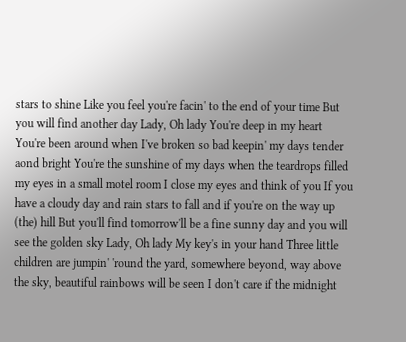stars to shine Like you feel you're facin' to the end of your time But you will find another day Lady, Oh lady You're deep in my heart You're been around when I've broken so bad keepin' my days tender aond bright You're the sunshine of my days when the teardrops filled my eyes in a small motel room I close my eyes and think of you If you have a cloudy day and rain stars to fall and if you're on the way up (the) hill But you'll find tomorrow'll be a fine sunny day and you will see the golden sky Lady, Oh lady My key's in your hand Three little children are jumpin' 'round the yard, somewhere beyond, way above the sky, beautiful rainbows will be seen I don't care if the midnight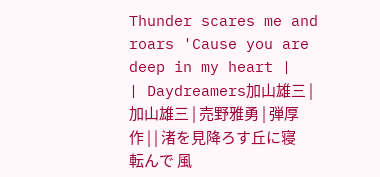Thunder scares me and roars 'Cause you are deep in my heart |
| Daydreamers加山雄三 | 加山雄三 | 売野雅勇 | 弾厚作 | | 渚を見降ろす丘に寝転んで 風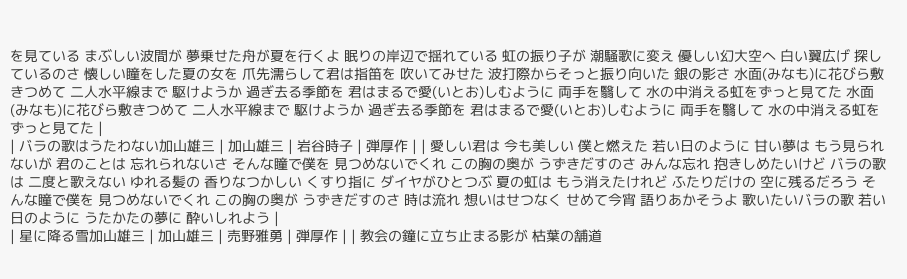を見ている まぶしい波間が 夢乗せた舟が夏を行くよ 眠りの岸辺で揺れている 虹の振り子が 潮騒歌に変え 優しい幻大空へ 白い翼広げ 探しているのさ 懐しい瞳をした夏の女を 爪先濡らして君は指笛を 吹いてみせた 波打際からそっと振り向いた 銀の影さ 水面(みなも)に花びら敷きつめて 二人水平線まで 駆けようか 過ぎ去る季節を 君はまるで愛(いとお)しむように 両手を翳して 水の中消える虹をずっと見てた 水面(みなも)に花びら敷きつめて 二人水平線まで 駆けようか 過ぎ去る季節を 君はまるで愛(いとお)しむように 両手を翳して 水の中消える虹をずっと見てた |
| バラの歌はうたわない加山雄三 | 加山雄三 | 岩谷時子 | 弾厚作 | | 愛しい君は 今も美しい 僕と燃えた 若い日のように 甘い夢は もう見られないが 君のことは 忘れられないさ そんな瞳で僕を 見つめないでくれ この胸の奥が うずきだすのさ みんな忘れ 抱きしめたいけど バラの歌は 二度と歌えない ゆれる髪の 香りなつかしい くすり指に ダイヤがひとつぶ 夏の虹は もう消えたけれど ふたりだけの 空に残るだろう そんな瞳で僕を 見つめないでくれ この胸の奥が うずきだすのさ 時は流れ 想いはせつなく せめて今宵 語りあかそうよ 歌いたいバラの歌 若い日のように うたかたの夢に 酔いしれよう |
| 星に降る雪加山雄三 | 加山雄三 | 売野雅勇 | 弾厚作 | | 教会の鐘に立ち止まる影が 枯葉の舗道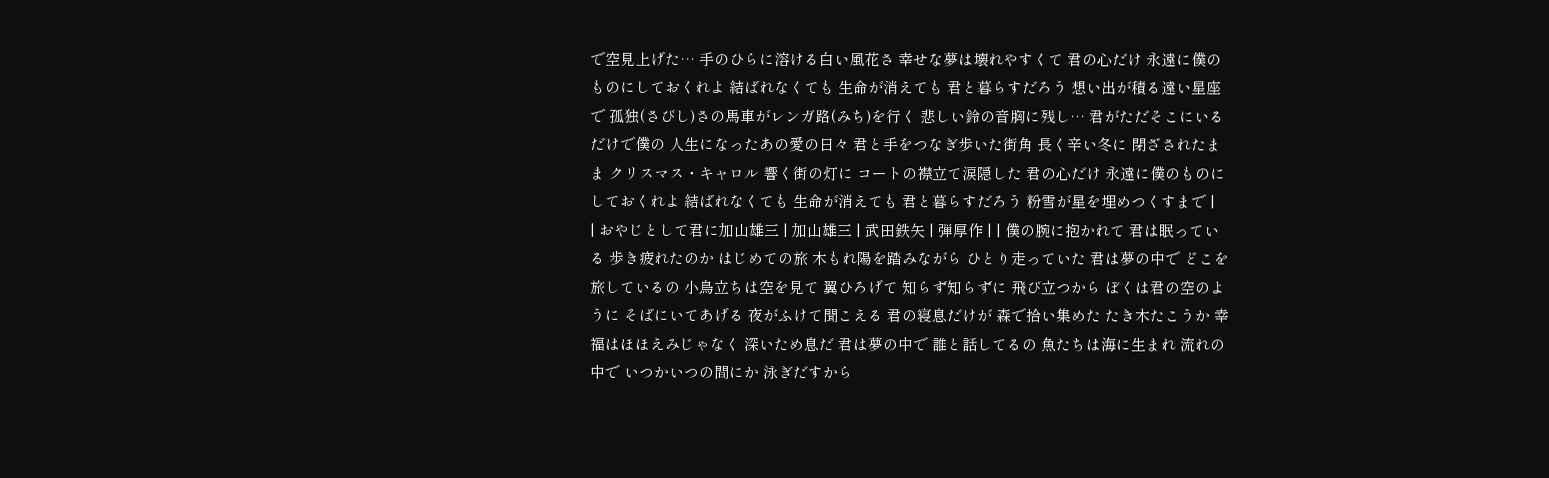で空見上げた… 手のひらに溶ける白い風花さ 幸せな夢は壊れやすくて 君の心だけ 永遠に僕のものにしておくれよ 結ばれなくても 生命が消えても 君と暮らすだろう 想い出が積る遠い星座で 孤独(さびし)さの馬車がレンガ路(みち)を行く 悲しい鈴の音胸に残し… 君がただそこにいるだけで僕の 人生になったあの愛の日々 君と手をつなぎ歩いた街角 長く辛い冬に 閉ざされたまま クリスマス・キャロル 響く街の灯に コートの襟立て涙隠した 君の心だけ 永遠に僕のものにしておくれよ 結ばれなくても 生命が消えても 君と暮らすだろう 粉雪が星を埋めつくすまで |
| おやじとして君に加山雄三 | 加山雄三 | 武田鉄矢 | 弾厚作 | | 僕の腕に抱かれて 君は眠っている 歩き疲れたのか はじめての旅 木もれ陽を踏みながら ひとり走っていた 君は夢の中で どこを旅しているの 小鳥立ちは空を見て 翼ひろげて 知らず知らずに 飛び立つから ぼくは君の空のように そばにいてあげる 夜がふけて聞こえる 君の寝息だけが 森で拾い集めた たき木たこうか 幸福はほほえみじゃなく 深いため息だ 君は夢の中で 誰と話してるの 魚たちは海に生まれ 流れの中で いつかいつの間にか 泳ぎだすから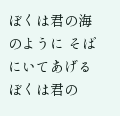ぼくは君の海のように そばにいてあげる ぼくは君の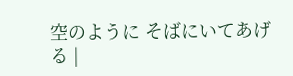空のように そばにいてあげる |